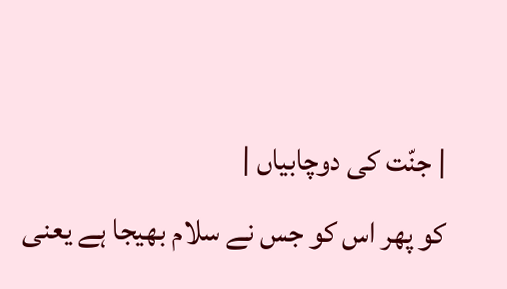| جنّت کی دوچابیاں |
کو پھر اس کو جس نے سلام بھیجا ہے یعنی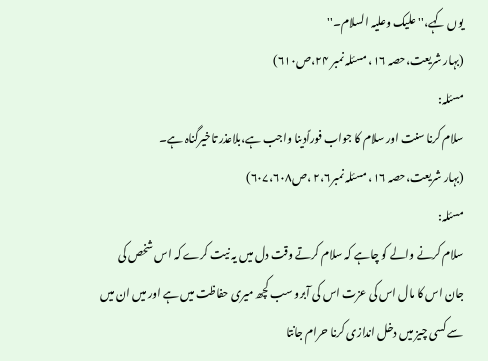یوں کہے،''علیک وعلیہ السلام۔''
(بہار شریعت،حصہ ۱۶، مسئلہ نمبر ۲۴،ص۶۱۰)
مسئلہ:
سلام کرنا سنت اور سلام کا جواب فوراًدینا واجب ہے،بلاعذر تاخیرگناہ ہے۔
(بہار شریعت،حصہ ۱۶، مسئلہ نمبر۲،۶ ،ص۶۰۷،۶۰۸)
مسئلہ:
سلام کرنے والے کو چاہے کہ سلام کرتے وقت دل میں یہ نیت کرے کہ اس شخص کی جان اس کا مال اس کی عزت اس کی آبرو سب کچھ میری حفاظت میں ہے اور میں ان میں سے کسی چیز میں دخل اندازی کرنا حرام جانتا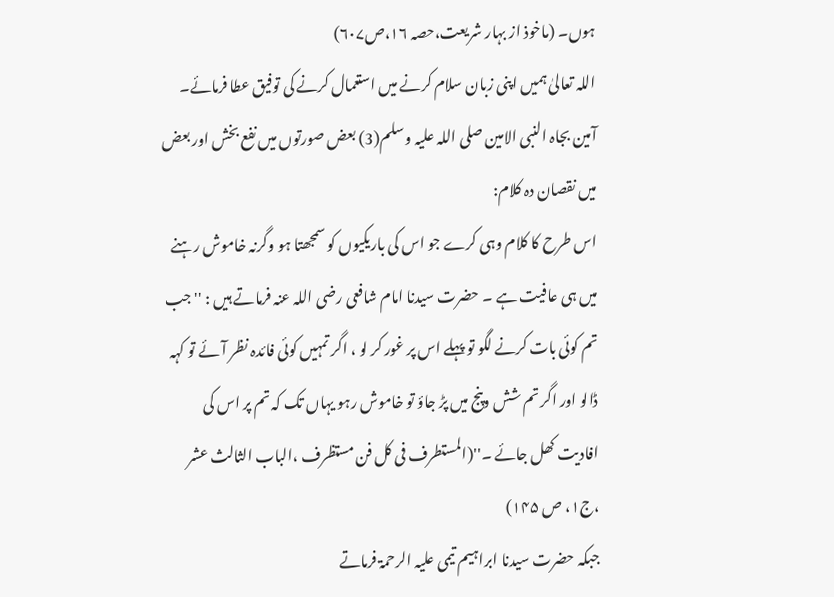ہوں۔ (ماخوذ از بہار شریعت،حصہ ۱۶،ص۶۰۷)
اللہ تعالیٰ ہمیں اپنی زبان سلام کرنے میں استعمال کرنے کی توفیق عطا فرمائے۔ آمین بجاہ النبی الامین صلی اللہ عليہ وسلم(3) بعض صورتوں میں نفع بخش اور بعض میں نقصان دہ کلام:
اس طرح کا کلام وہی کرے جو اس کی باریکیوں کو سمجھتا ہو وگرنہ خاموش رہنے میں ہی عافیت ہے ۔ حضرت سیدنا امام شافعی رضی اللہ عنہ فرماتے ہیں : ''جب تم کوئی بات کرنے لگو تو پہلے اس پر غور کر لو ، اگر تمہیں کوئی فائدہ نظر آئے تو کہہ ڈالو اور اگر تم شش وپنج میں پڑ جاؤ تو خاموش رہو یہاں تک کہ تم پر اس کی افادیت کھل جائے ۔''(المستطرف فی کل فن مستظرف ،الباب الثالث عشر ،ج۱، ص ۱۴۵)
جبکہ حضرت سیدنا ابراہیم تیمی علیہ الرحمۃ فرماتے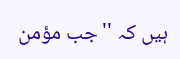ہیں کہ ''جب مؤمن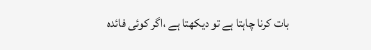بات کرنا چاہتا ہے تو دیکھتا ہے ،اگر کوئی فائدہ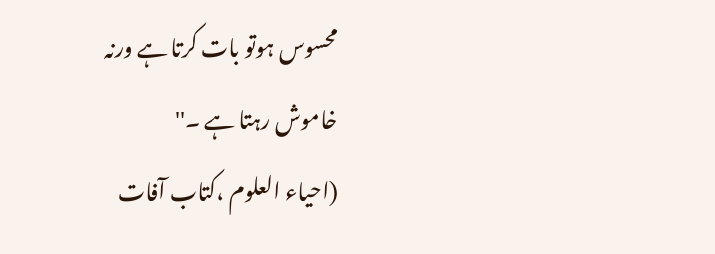محسوس ہوتو بات کرتا ہے ورنہ خاموش رہتا ہے ۔''
(احیاء العلوم ،کتاب آفات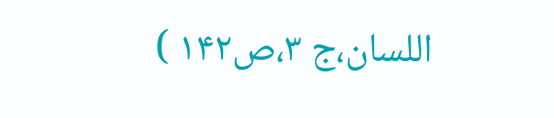اللسان،ج ۳،ص۱۴۲ )